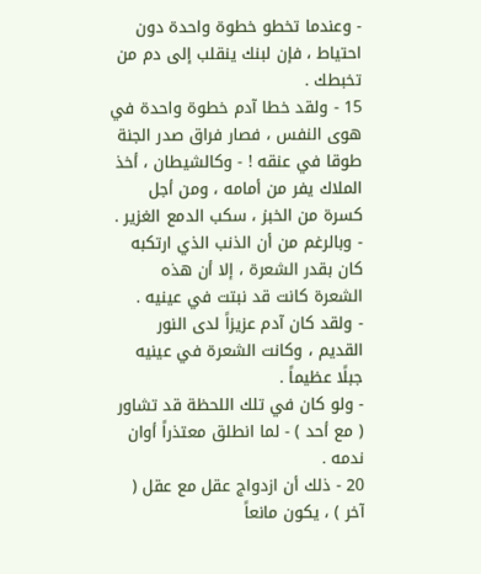- وعندما تخطو خطوة واحدة دون احتياط ، فإن لبنك ينقلب إلى دم من تخبطك .
15 - ولقد خطا آدم خطوة واحدة في هوى النفس ، فصار فراق صدر الجنة طوقا في عنقه ! - وكالشيطان ، أخذ الملاك يفر من أمامه ، ومن أجل كسرة من الخبز ، سكب الدمع الغزير .
- وبالرغم من أن الذنب الذي ارتكبه كان بقدر الشعرة ، إلا أن هذه الشعرة كانت قد نبتت في عينيه .
- ولقد كان آدم عزيزاً لدى النور القديم ، وكانت الشعرة في عينيه جبلًا عظيماً .
- ولو كان في تلك اللحظة قد تشاور ( مع أحد ) - لما انطلق معتذراً أوان ندمه .
20 - ذلك أن ازدواج عقل مع عقل ( آخر ) ، يكون مانعاً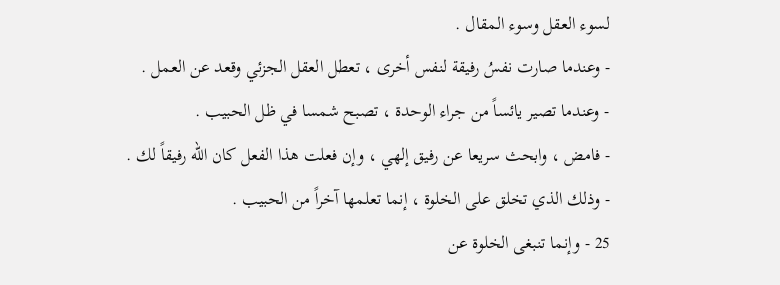لسوء العقل وسوء المقال .
- وعندما صارت نفسُ رفيقة لنفس أخرى ، تعطل العقل الجزئي وقعد عن العمل .
- وعندما تصير يائساً من جراء الوحدة ، تصبح شمسا في ظل الحبيب .
- فامض ، وابحث سريعا عن رفيق إلهي ، وإن فعلت هذا الفعل كان الله رفيقاً لك .
- وذلك الذي تخلق على الخلوة ، إنما تعلمها آخراً من الحبيب .
25 - وإنما تنبغى الخلوة عن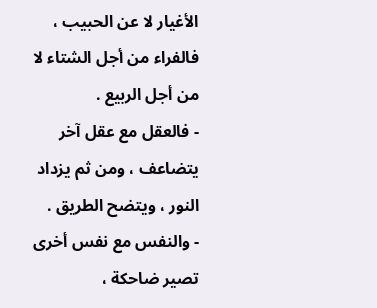الأغيار لا عن الحبيب ، فالفراء من أجل الشتاء لا من أجل الربيع .
- فالعقل مع عقل آخر يتضاعف ، ومن ثم يزداد النور ، ويتضح الطريق .
- والنفس مع نفس أخرى تصير ضاحكة ،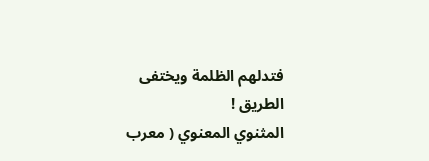فتدلهم الظلمة ويختفى الطريق !
المثنوي المعنوي ( معرب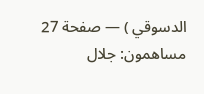الدسوقي ) — صفحة 27
مساهمون: جلال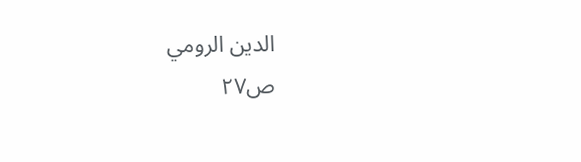الدين الرومي
ص٢٧